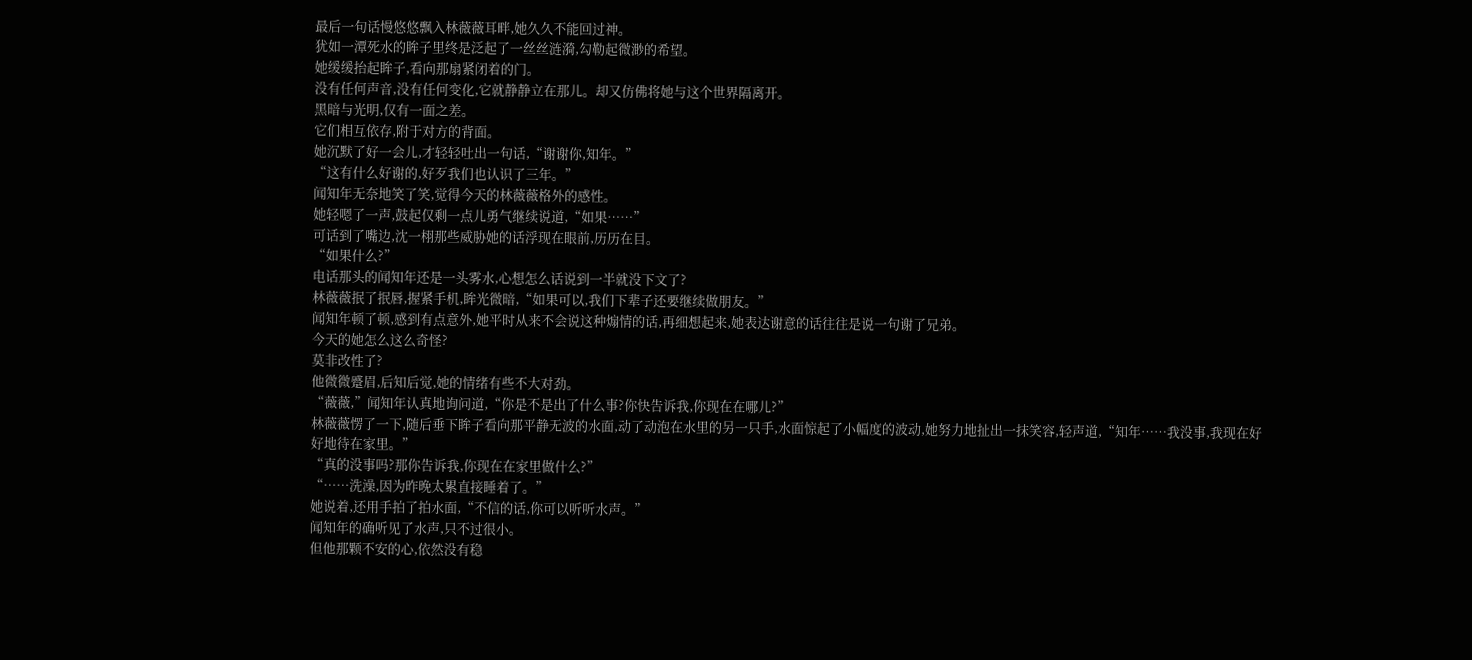最后一句话慢悠悠飘入林薇薇耳畔,她久久不能回过神。
犹如一潭死水的眸子里终是泛起了一丝丝涟漪,勾勒起微渺的希望。
她缓缓抬起眸子,看向那扇紧闭着的门。
没有任何声音,没有任何变化,它就静静立在那儿。却又仿佛将她与这个世界隔离开。
黑暗与光明,仅有一面之差。
它们相互依存,附于对方的背面。
她沉默了好一会儿,才轻轻吐出一句话,“谢谢你,知年。”
“这有什么好谢的,好歹我们也认识了三年。”
闻知年无奈地笑了笑,觉得今天的林薇薇格外的感性。
她轻嗯了一声,鼓起仅剩一点儿勇气继续说道,“如果……”
可话到了嘴边,沈一栩那些威胁她的话浮现在眼前,历历在目。
“如果什么?”
电话那头的闻知年还是一头雾水,心想怎么话说到一半就没下文了?
林薇薇抿了抿唇,握紧手机,眸光微暗,“如果可以,我们下辈子还要继续做朋友。”
闻知年顿了顿,感到有点意外,她平时从来不会说这种煽情的话,再细想起来,她表达谢意的话往往是说一句谢了兄弟。
今天的她怎么这么奇怪?
莫非改性了?
他微微蹙眉,后知后觉,她的情绪有些不大对劲。
“薇薇,”闻知年认真地询问道,“你是不是出了什么事?你快告诉我,你现在在哪儿?”
林薇薇愣了一下,随后垂下眸子看向那平静无波的水面,动了动泡在水里的另一只手,水面惊起了小幅度的波动,她努力地扯出一抹笑容,轻声道,“知年……我没事,我现在好好地待在家里。”
“真的没事吗?那你告诉我,你现在在家里做什么?”
“……洗澡,因为昨晚太累直接睡着了。”
她说着,还用手拍了拍水面,“不信的话,你可以听听水声。”
闻知年的确听见了水声,只不过很小。
但他那颗不安的心,依然没有稳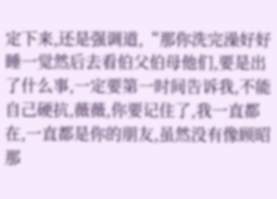定下来,还是强调道,“那你洗完澡好好睡一觉然后去看伯父伯母他们,要是出了什么事,一定要第一时间告诉我,不能自己硬抗,薇薇,你要记住了,我一直都在,一直都是你的朋友,虽然没有像顾昭那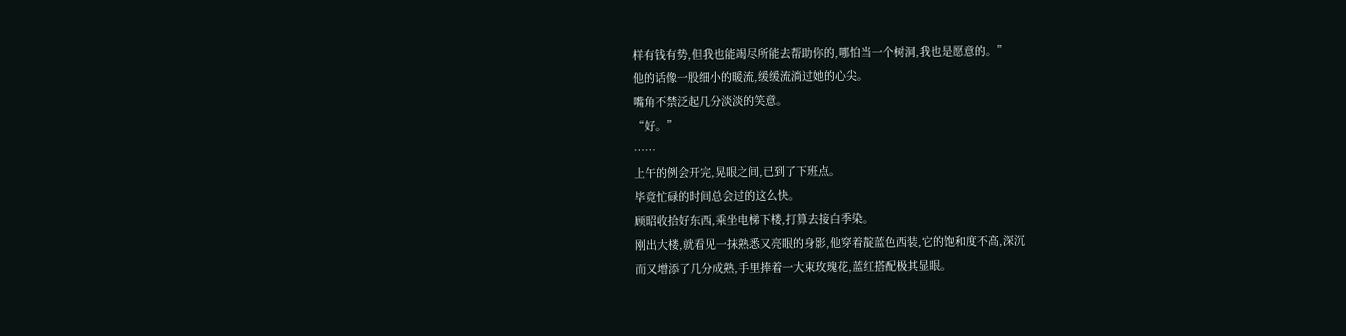样有钱有势,但我也能竭尽所能去帮助你的,哪怕当一个树洞,我也是愿意的。”
他的话像一股细小的暖流,缓缓流淌过她的心尖。
嘴角不禁泛起几分淡淡的笑意。
“好。”
……
上午的例会开完,晃眼之间,已到了下班点。
毕竟忙碌的时间总会过的这么快。
顾昭收拾好东西,乘坐电梯下楼,打算去接白季染。
刚出大楼,就看见一抹熟悉又亮眼的身影,他穿着靛蓝色西装,它的饱和度不高,深沉
而又增添了几分成熟,手里捧着一大束玫瑰花,蓝红搭配极其显眼。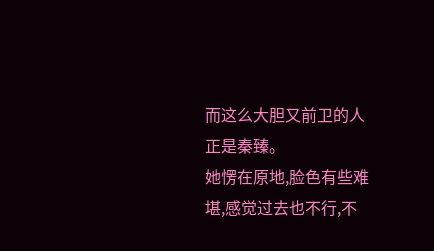而这么大胆又前卫的人正是秦臻。
她愣在原地,脸色有些难堪,感觉过去也不行,不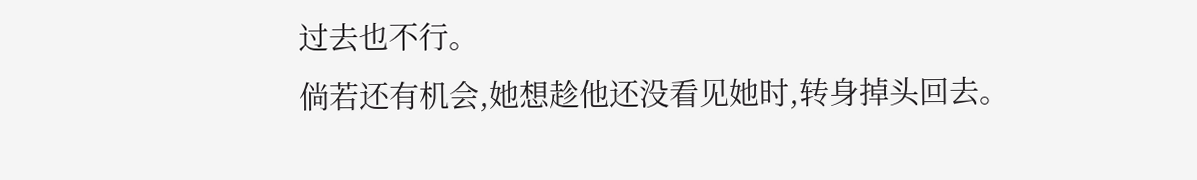过去也不行。
倘若还有机会,她想趁他还没看见她时,转身掉头回去。